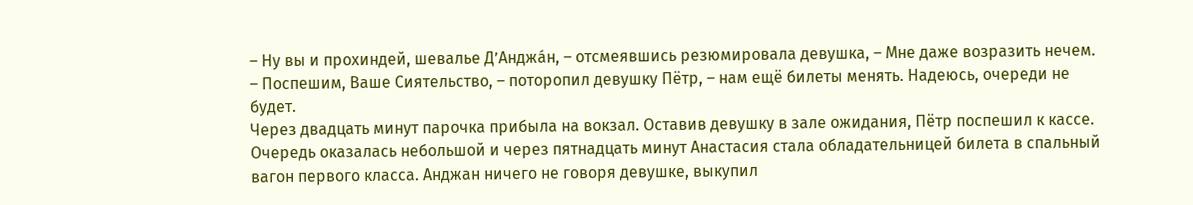– Ну вы и прохиндей, шевалье Д’Анджáн, – отсмеявшись резюмировала девушка, – Мне даже возразить нечем.
– Поспешим, Ваше Сиятельство, – поторопил девушку Пётр, – нам ещё билеты менять. Надеюсь, очереди не будет.
Через двадцать минут парочка прибыла на вокзал. Оставив девушку в зале ожидания, Пётр поспешил к кассе. Очередь оказалась небольшой и через пятнадцать минут Анастасия стала обладательницей билета в спальный вагон первого класса. Анджан ничего не говоря девушке, выкупил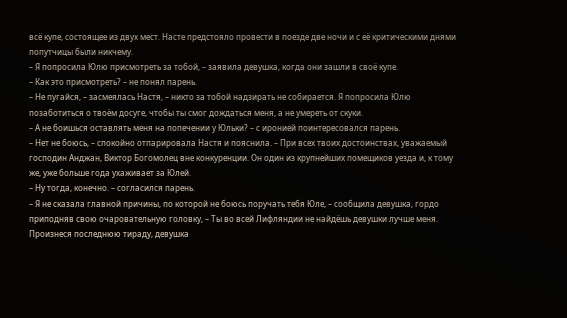всё купе, состоящее из двух мест. Насте предстояло провести в поезде две ночи и с её критическими днями попутчицы были никчему.
– Я попросила Юлю присмотреть за тобой, – заявила девушка, когда они зашли в своё купе.
– Как это присмотреть? – не понял парень.
– Не пугайся, – засмеялась Настя, – никто за тобой надзирать не собирается. Я попросила Юлю позаботиться о твоём досуге, чтобы ты смог дождаться меня, а не умереть от скуки.
– А не боишься оставлять меня на попечении у Юльки? – с иронией поинтересовался парень.
– Нет не боюсь, – спокойно отпарировала Настя и пояснила. – При всех твоих достоинствах, уважаемый господин Анджан, Виктор Богомолец вне конкуренции. Он один из крупнейших помещиков уезда и, к тому же, уже больше года ухаживает за Юлей.
– Ну тогда, конечно. – согласился парень.
– Я не сказала главной причины, по которой не боюсь поручать тебя Юле, – сообщила девушка, гордо приподняв свою очаровательную головку, – Ты во всей Лифляндии не найдёшь девушки лучше меня.
Произнеся последнюю тираду, девушка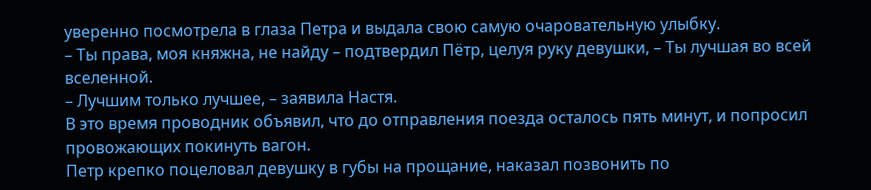уверенно посмотрела в глаза Петра и выдала свою самую очаровательную улыбку.
– Ты права, моя княжна, не найду – подтвердил Пётр, целуя руку девушки, – Ты лучшая во всей вселенной.
– Лучшим только лучшее, – заявила Настя.
В это время проводник объявил, что до отправления поезда осталось пять минут, и попросил провожающих покинуть вагон.
Петр крепко поцеловал девушку в губы на прощание, наказал позвонить по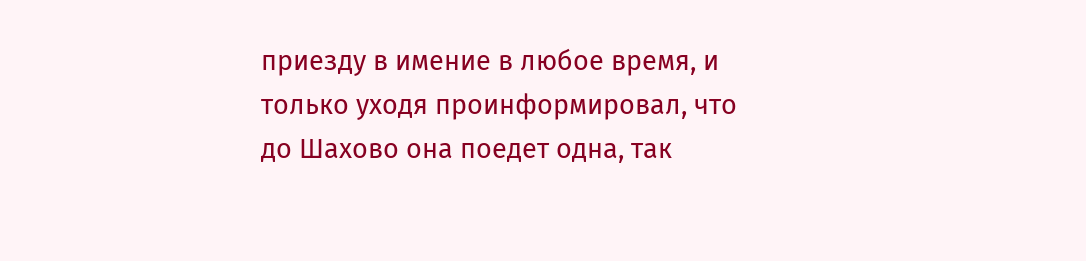приезду в имение в любое время, и только уходя проинформировал, что до Шахово она поедет одна, так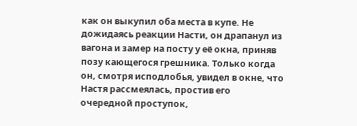как он выкупил оба места в купе. Не дожидаясь реакции Насти, он драпанул из вагона и замер на посту у её окна, приняв позу кающегося грешника. Только когда он, смотря исподлобья, увидел в окне, что Настя рассмеялась, простив его очередной проступок,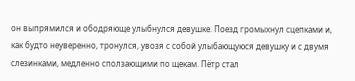он выпрямился и ободряюще улыбнулся девушке. Поезд громыхнул сцепками и, как будто неуверенно, тронулся, увозя с собой улыбающуюся девушку и с двумя слезинками, медленно сползающими по щекам. Пётр стал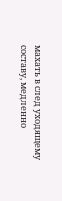махать в след уходящему составу, медленно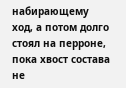набирающему ход, а потом долго стоял на перроне, пока хвост состава не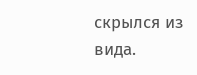скрылся из вида.